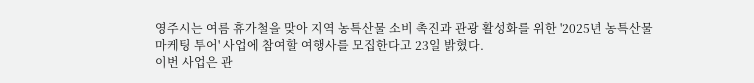영주시는 여름 휴가철을 맞아 지역 농특산물 소비 촉진과 관광 활성화를 위한 '2025년 농특산물 마케팅 투어' 사업에 참여할 여행사를 모집한다고 23일 밝혔다.
이번 사업은 관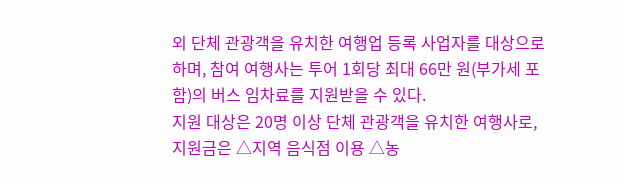외 단체 관광객을 유치한 여행업 등록 사업자를 대상으로 하며, 참여 여행사는 투어 1회당 최대 66만 원(부가세 포함)의 버스 임차료를 지원받을 수 있다.
지원 대상은 20명 이상 단체 관광객을 유치한 여행사로, 지원금은 △지역 음식점 이용 △농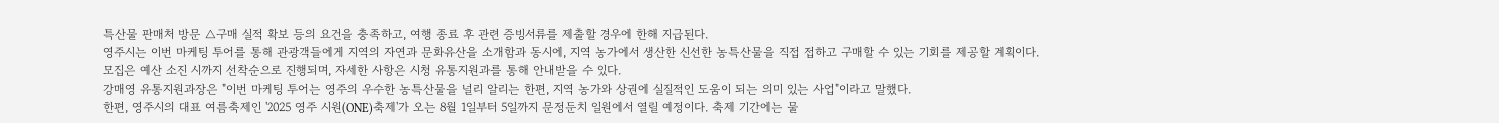특산물 판매처 방문 △구매 실적 확보 등의 요건을 충족하고, 여행 종료 후 관련 증빙서류를 제출할 경우에 한해 지급된다.
영주시는 이번 마케팅 투어를 통해 관광객들에게 지역의 자연과 문화유산을 소개함과 동시에, 지역 농가에서 생산한 신선한 농특산물을 직접 접하고 구매할 수 있는 기회를 제공할 계획이다.
모집은 예산 소진 시까지 선착순으로 진행되며, 자세한 사항은 시청 유통지원과를 통해 안내받을 수 있다.
강매영 유통지원과장은 "이번 마케팅 투어는 영주의 우수한 농특산물을 널리 알리는 한편, 지역 농가와 상권에 실질적인 도움이 되는 의미 있는 사업"이라고 말했다.
한편, 영주시의 대표 여름축제인 '2025 영주 시원(ONE)축제'가 오는 8월 1일부터 5일까지 문정둔치 일원에서 열릴 예정이다. 축제 기간에는 물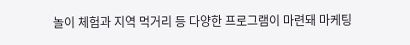놀이 체험과 지역 먹거리 등 다양한 프로그램이 마련돼 마케팅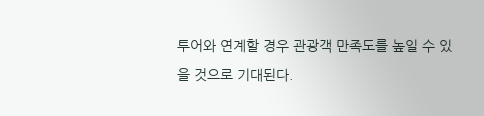투어와 연계할 경우 관광객 만족도를 높일 수 있을 것으로 기대된다.